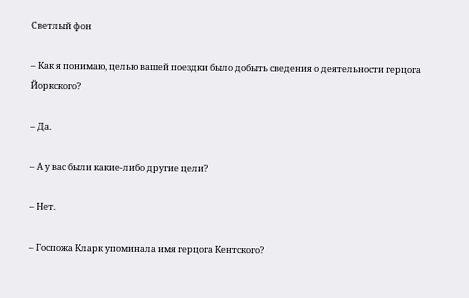Светлый фон

– Как я понимаю, целью вашей поездки было добыть сведения о деятельности герцога Йоркского?

– Да.

– А у вас были какие-либо другие цели?

– Нет.

– Госпожа Кларк упоминала имя герцога Кентского?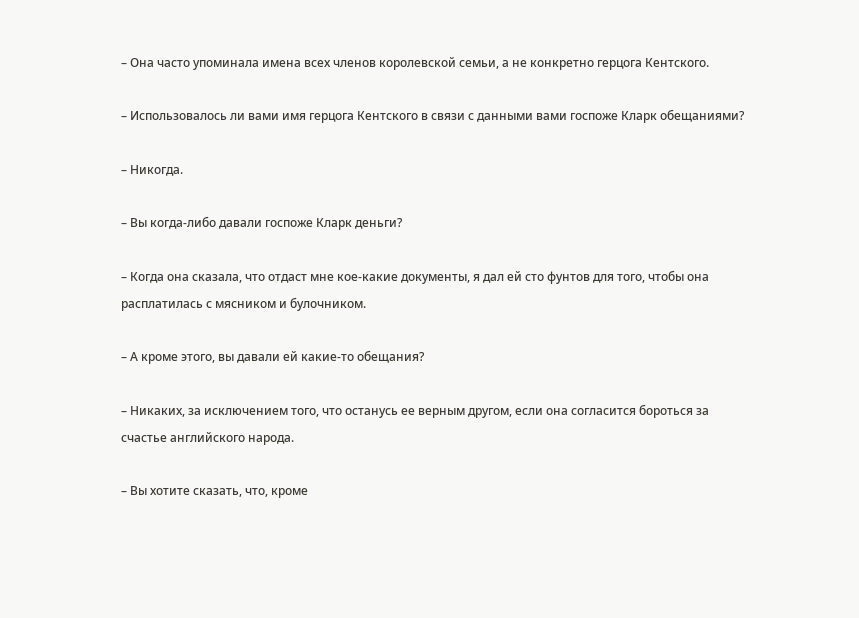– Она часто упоминала имена всех членов королевской семьи, а не конкретно герцога Кентского.

– Использовалось ли вами имя герцога Кентского в связи с данными вами госпоже Кларк обещаниями?

– Никогда.

– Вы когда-либо давали госпоже Кларк деньги?

– Когда она сказала, что отдаст мне кое-какие документы, я дал ей сто фунтов для того, чтобы она расплатилась с мясником и булочником.

– А кроме этого, вы давали ей какие-то обещания?

– Никаких, за исключением того, что останусь ее верным другом, если она согласится бороться за счастье английского народа.

– Вы хотите сказать, что, кроме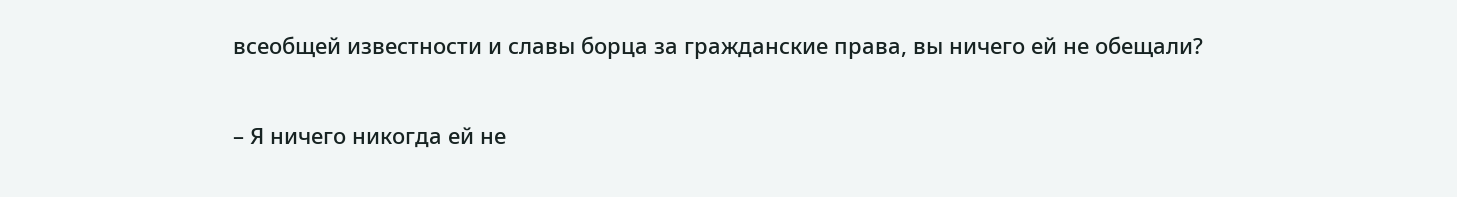всеобщей известности и славы борца за гражданские права, вы ничего ей не обещали?

– Я ничего никогда ей не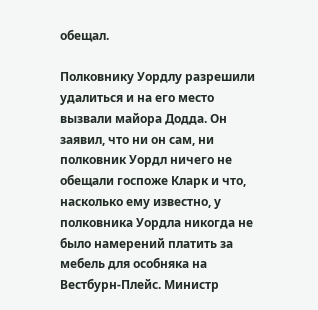обещал.

Полковнику Уордлу разрешили удалиться и на его место вызвали майора Додда. Он заявил, что ни он сам, ни полковник Уордл ничего не обещали госпоже Кларк и что, насколько ему известно, у полковника Уордла никогда не было намерений платить за мебель для особняка на Вестбурн-Плейс. Министр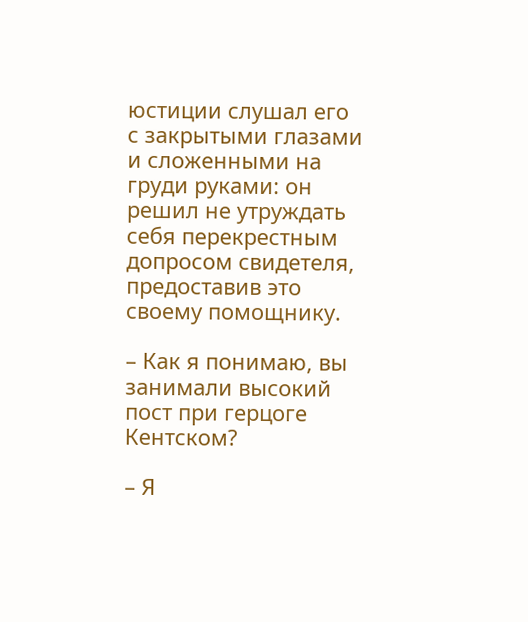юстиции слушал его с закрытыми глазами и сложенными на груди руками: он решил не утруждать себя перекрестным допросом свидетеля, предоставив это своему помощнику.

– Как я понимаю, вы занимали высокий пост при герцоге Кентском?

– Я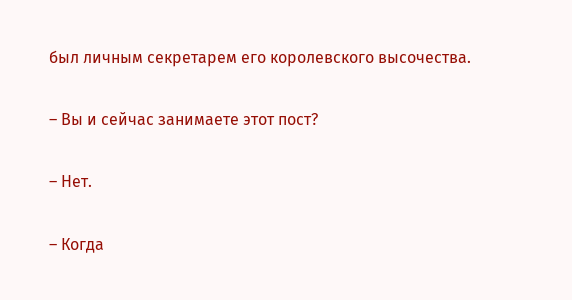был личным секретарем его королевского высочества.

– Вы и сейчас занимаете этот пост?

– Нет.

– Когда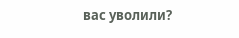вас уволили?